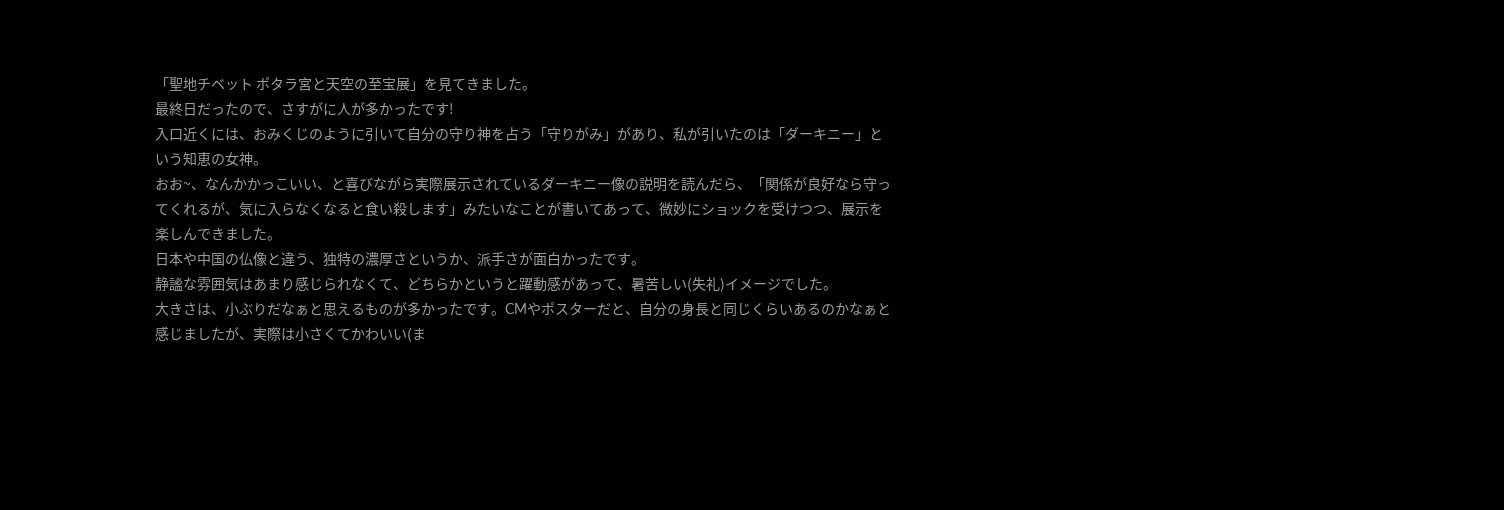「聖地チベット ポタラ宮と天空の至宝展」を見てきました。
最終日だったので、さすがに人が多かったです!
入口近くには、おみくじのように引いて自分の守り神を占う「守りがみ」があり、私が引いたのは「ダーキニー」という知恵の女神。
おお~、なんかかっこいい、と喜びながら実際展示されているダーキニー像の説明を読んだら、「関係が良好なら守ってくれるが、気に入らなくなると食い殺します」みたいなことが書いてあって、微妙にショックを受けつつ、展示を楽しんできました。
日本や中国の仏像と違う、独特の濃厚さというか、派手さが面白かったです。
静謐な雰囲気はあまり感じられなくて、どちらかというと躍動感があって、暑苦しい(失礼)イメージでした。
大きさは、小ぶりだなぁと思えるものが多かったです。CMやポスターだと、自分の身長と同じくらいあるのかなぁと感じましたが、実際は小さくてかわいい(ま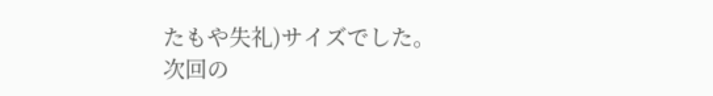たもや失礼)サイズでした。
次回の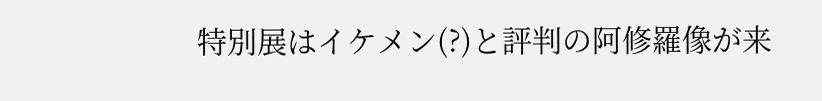特別展はイケメン(?)と評判の阿修羅像が来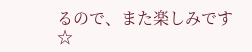るので、また楽しみです☆